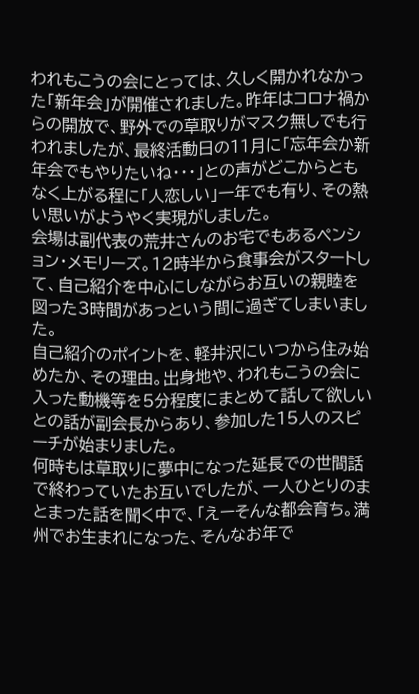われもこうの会にとっては、久しく開かれなかった「新年会」が開催されました。昨年はコロナ禍からの開放で、野外での草取りがマスク無しでも行われましたが、最終活動日の11月に「忘年会か新年会でもやりたいね・・・」との声がどこからともなく上がる程に「人恋しい」一年でも有り、その熱い思いがようやく実現がしました。
会場は副代表の荒井さんのお宅でもあるペンション・メモリーズ。12時半から食事会がスタートして、自己紹介を中心にしながらお互いの親睦を図った3時間があっという間に過ぎてしまいました。
自己紹介のポイントを、軽井沢にいつから住み始めたか、その理由。出身地や、われもこうの会に入った動機等を5分程度にまとめて話して欲しいとの話が副会長からあり、参加した15人のスピーチが始まりました。
何時もは草取りに夢中になった延長での世間話で終わっていたお互いでしたが、一人ひとりのまとまった話を聞く中で、「えーそんな都会育ち。満州でお生まれになった、そんなお年で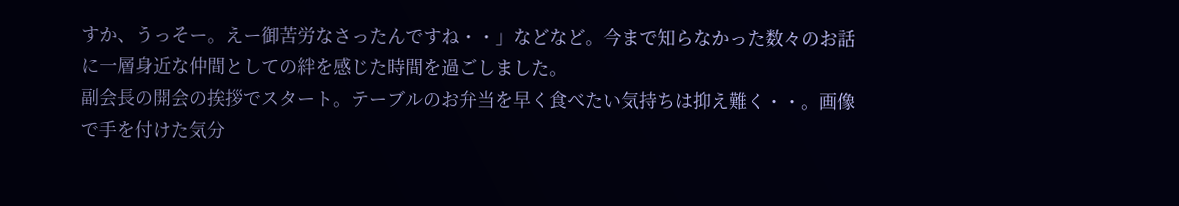すか、うっそー。えー御苦労なさったんですね・・」などなど。今まで知らなかった数々のお話に一層身近な仲間としての絆を感じた時間を過ごしました。
副会長の開会の挨拶でスタート。テーブルのお弁当を早く食べたい気持ちは抑え難く・・。画像で手を付けた気分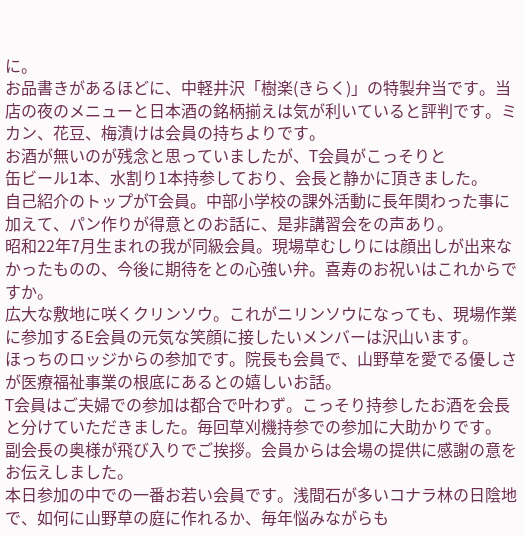に。
お品書きがあるほどに、中軽井沢「樹楽(きらく)」の特製弁当です。当店の夜のメニューと日本酒の銘柄揃えは気が利いていると評判です。ミカン、花豆、梅漬けは会員の持ちよりです。
お酒が無いのが残念と思っていましたが、T会員がこっそりと
缶ビール1本、水割り1本持参しており、会長と静かに頂きました。
自己紹介のトップがT会員。中部小学校の課外活動に長年関わった事に加えて、パン作りが得意とのお話に、是非講習会をの声あり。
昭和22年7月生まれの我が同級会員。現場草むしりには顔出しが出来なかったものの、今後に期待をとの心強い弁。喜寿のお祝いはこれからですか。
広大な敷地に咲くクリンソウ。これがニリンソウになっても、現場作業に参加するE会員の元気な笑顔に接したいメンバーは沢山います。
ほっちのロッジからの参加です。院長も会員で、山野草を愛でる優しさが医療福祉事業の根底にあるとの嬉しいお話。
T会員はご夫婦での参加は都合で叶わず。こっそり持参したお酒を会長と分けていただきました。毎回草刈機持参での参加に大助かりです。
副会長の奥様が飛び入りでご挨拶。会員からは会場の提供に感謝の意をお伝えしました。
本日参加の中での一番お若い会員です。浅間石が多いコナラ林の日陰地で、如何に山野草の庭に作れるか、毎年悩みながらも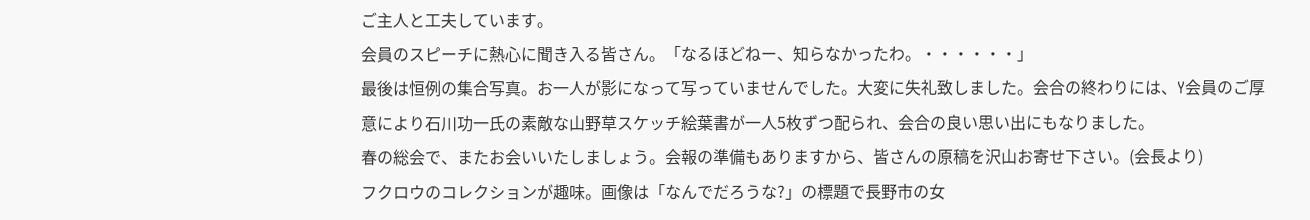ご主人と工夫しています。
会員のスピーチに熱心に聞き入る皆さん。「なるほどねー、知らなかったわ。・・・・・・」
最後は恒例の集合写真。お一人が影になって写っていませんでした。大変に失礼致しました。会合の終わりには、Y会員のご厚意により石川功一氏の素敵な山野草スケッチ絵葉書が一人5枚ずつ配られ、会合の良い思い出にもなりました。
春の総会で、またお会いいたしましょう。会報の準備もありますから、皆さんの原稿を沢山お寄せ下さい。(会長より)
フクロウのコレクションが趣味。画像は「なんでだろうな?」の標題で長野市の女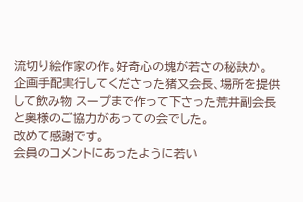流切り絵作家の作。好奇心の塊が若さの秘訣か。
企画手配実行してくださった猪又会長、場所を提供して飲み物 スープまで作って下さった荒井副会長と奥様のご協力があっての会でした。
改めて感謝です。
会員のコメントにあったように若い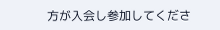方が入会し参加してくださ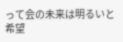って会の未来は明るいと希望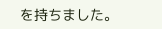を持ちました。